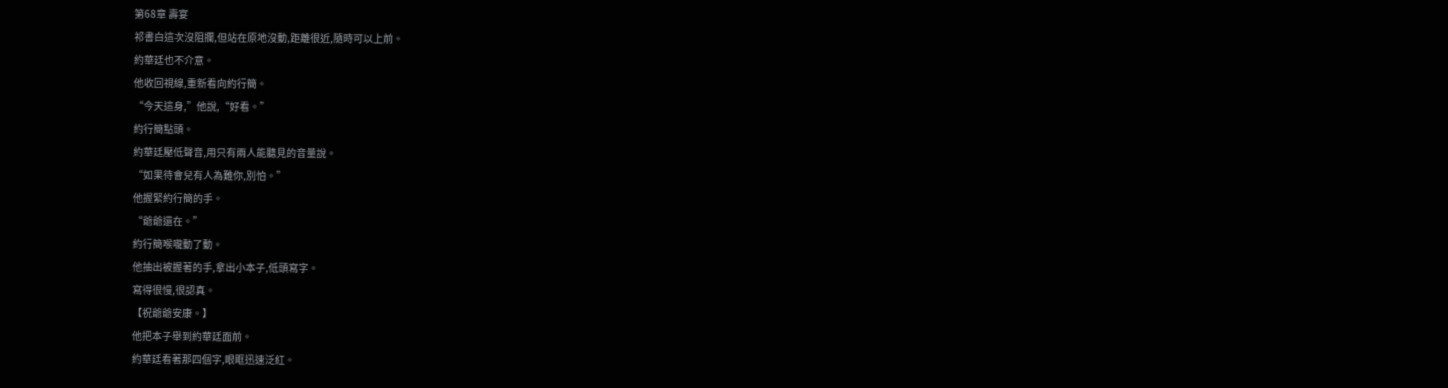第68章 壽宴
祁書白這次沒阻攔,但站在原地沒動,距離很近,隨時可以上前。
約華廷也不介意。
他收回視線,重新看向約行簡。
“今天這身,”他說,“好看。”
約行簡點頭。
約華廷壓低聲音,用只有兩人能聽見的音量說。
“如果待會兒有人為難你,別怕。”
他握緊約行簡的手。
“爺爺還在。”
約行簡喉嚨動了動。
他抽出被握著的手,拿出小本子,低頭寫字。
寫得很慢,很認真。
【祝爺爺安康。】
他把本子舉到約華廷面前。
約華廷看著那四個字,眼眶迅速泛紅。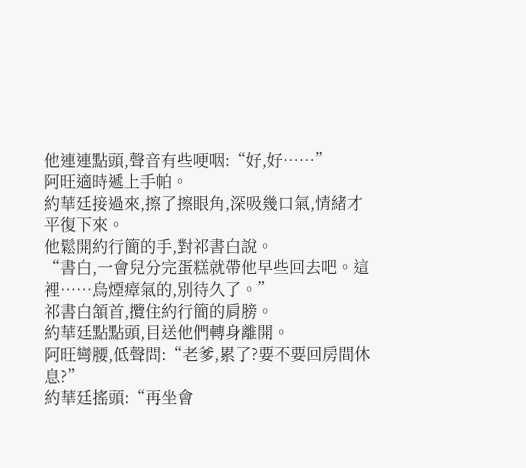他連連點頭,聲音有些哽咽:“好,好……”
阿旺適時遞上手帕。
約華廷接過來,擦了擦眼角,深吸幾口氣,情緒才平復下來。
他鬆開約行簡的手,對祁書白說。
“書白,一會兒分完蛋糕就帶他早些回去吧。這裡……烏煙瘴氣的,別待久了。”
祁書白頷首,攬住約行簡的肩膀。
約華廷點點頭,目送他們轉身離開。
阿旺彎腰,低聲問:“老爹,累了?要不要回房間休息?”
約華廷搖頭:“再坐會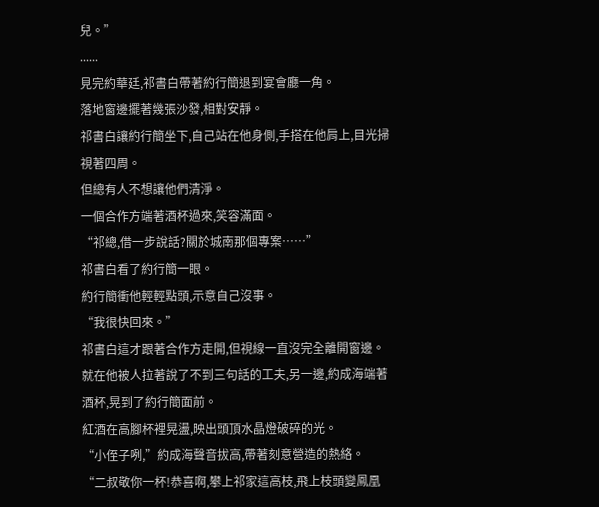兒。”
......
見完約華廷,祁書白帶著約行簡退到宴會廳一角。
落地窗邊擺著幾張沙發,相對安靜。
祁書白讓約行簡坐下,自己站在他身側,手搭在他肩上,目光掃視著四周。
但總有人不想讓他們清淨。
一個合作方端著酒杯過來,笑容滿面。
“祁總,借一步說話?關於城南那個專案……”
祁書白看了約行簡一眼。
約行簡衝他輕輕點頭,示意自己沒事。
“我很快回來。”
祁書白這才跟著合作方走開,但視線一直沒完全離開窗邊。
就在他被人拉著說了不到三句話的工夫,另一邊,約成海端著酒杯,晃到了約行簡面前。
紅酒在高腳杯裡晃盪,映出頭頂水晶燈破碎的光。
“小侄子咧,”約成海聲音拔高,帶著刻意營造的熱絡。
“二叔敬你一杯!恭喜啊,攀上祁家這高枝,飛上枝頭變鳳凰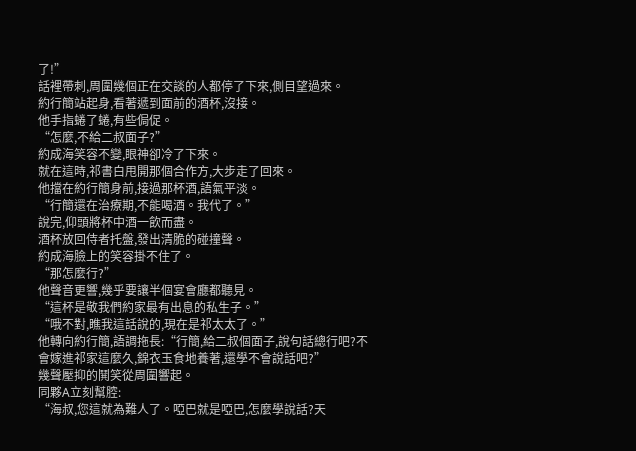了!”
話裡帶刺,周圍幾個正在交談的人都停了下來,側目望過來。
約行簡站起身,看著遞到面前的酒杯,沒接。
他手指蜷了蜷,有些侷促。
“怎麼,不給二叔面子?”
約成海笑容不變,眼神卻冷了下來。
就在這時,祁書白甩開那個合作方,大步走了回來。
他擋在約行簡身前,接過那杯酒,語氣平淡。
“行簡還在治療期,不能喝酒。我代了。”
說完,仰頭將杯中酒一飲而盡。
酒杯放回侍者托盤,發出清脆的碰撞聲。
約成海臉上的笑容掛不住了。
“那怎麼行?”
他聲音更響,幾乎要讓半個宴會廳都聽見。
“這杯是敬我們約家最有出息的私生子。”
“哦不對,瞧我這話說的,現在是祁太太了。”
他轉向約行簡,語調拖長:“行簡,給二叔個面子,說句話總行吧?不會嫁進祁家這麼久,錦衣玉食地養著,還學不會說話吧?”
幾聲壓抑的鬨笑從周圍響起。
同夥A立刻幫腔:
“海叔,您這就為難人了。啞巴就是啞巴,怎麼學說話?天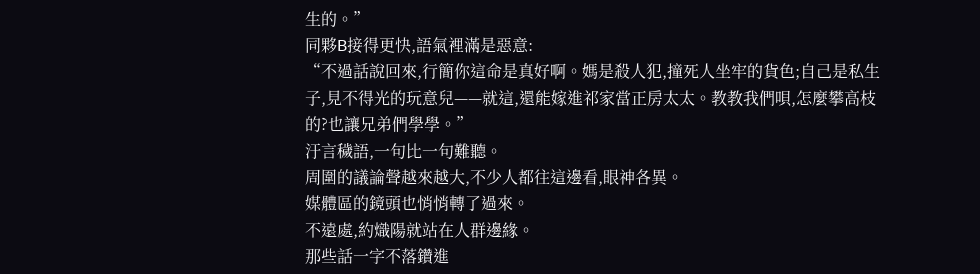生的。”
同夥B接得更快,語氣裡滿是惡意:
“不過話說回來,行簡你這命是真好啊。媽是殺人犯,撞死人坐牢的貨色;自己是私生子,見不得光的玩意兒——就這,還能嫁進祁家當正房太太。教教我們唄,怎麼攀高枝的?也讓兄弟們學學。”
汙言穢語,一句比一句難聽。
周圍的議論聲越來越大,不少人都往這邊看,眼神各異。
媒體區的鏡頭也悄悄轉了過來。
不遠處,約熾陽就站在人群邊緣。
那些話一字不落鑽進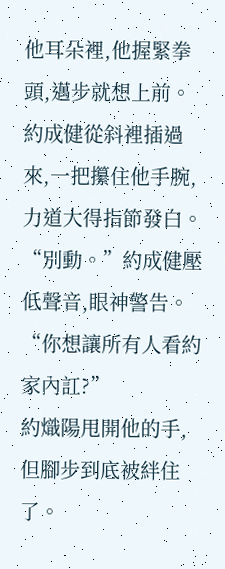他耳朵裡,他握緊拳頭,邁步就想上前。
約成健從斜裡插過來,一把攥住他手腕,力道大得指節發白。
“別動。”約成健壓低聲音,眼神警告。
“你想讓所有人看約家內訌?”
約熾陽甩開他的手,但腳步到底被絆住了。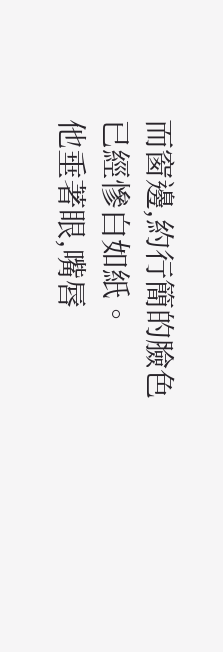而窗邊,約行簡的臉色已經慘白如紙。
他垂著眼,嘴唇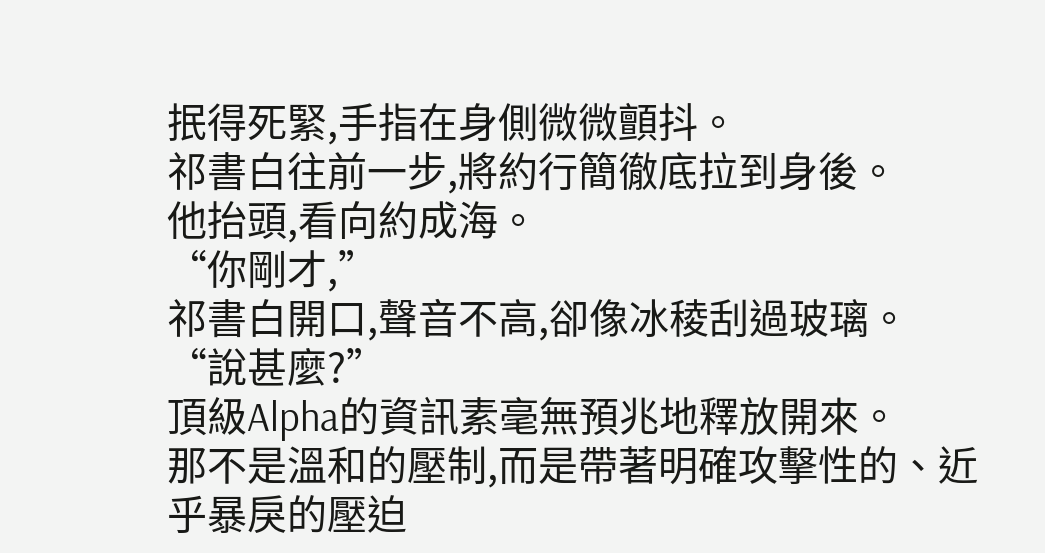抿得死緊,手指在身側微微顫抖。
祁書白往前一步,將約行簡徹底拉到身後。
他抬頭,看向約成海。
“你剛才,”
祁書白開口,聲音不高,卻像冰稜刮過玻璃。
“說甚麼?”
頂級Alpha的資訊素毫無預兆地釋放開來。
那不是溫和的壓制,而是帶著明確攻擊性的、近乎暴戾的壓迫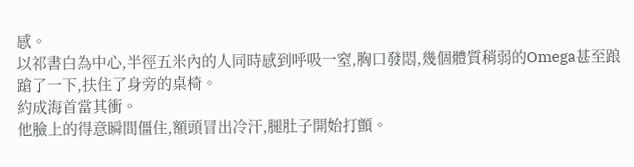感。
以祁書白為中心,半徑五米內的人同時感到呼吸一窒,胸口發悶,幾個體質稍弱的Omega甚至踉蹌了一下,扶住了身旁的桌椅。
約成海首當其衝。
他臉上的得意瞬間僵住,額頭冒出冷汗,腿肚子開始打顫。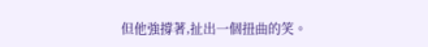但他強撐著,扯出一個扭曲的笑。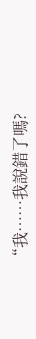“我……我說錯了嗎?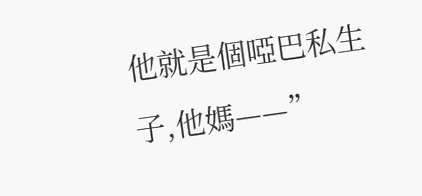他就是個啞巴私生子,他媽——”